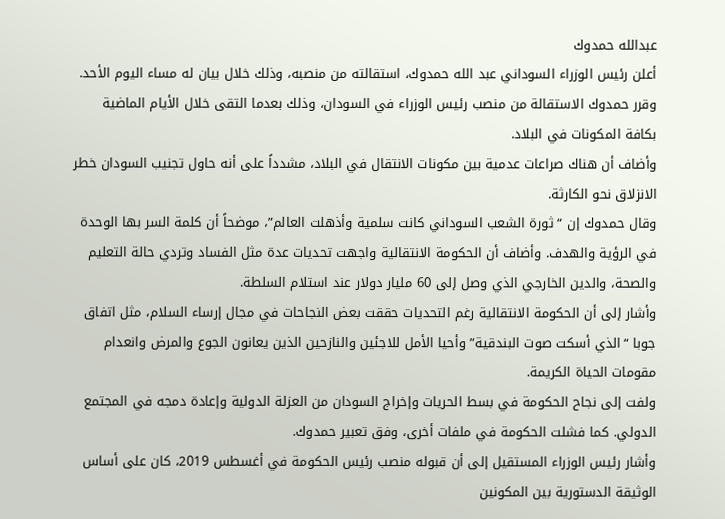عبدالله حمدوك
أعلن رئيس الوزراء السوداني عبد الله حمدوك، استقالته من منصبه، وذلك خلال بيان له مساء اليوم الأحد.
وقرر حمدوك الاستقالة من منصب رئيس الوزراء في السودان، وذلك بعدما التقى خلال الأيام الماضية بكافة المكونات في البلاد.
وأضاف أن هناك صراعات عدمية بين مكونات الانتقال في البلاد، مشدداً على أنه حاول تجنيب السودان خطر الانزلاق نحو الكارثة.
وقال حمدوك إن “ثورة الشعب السوداني كانت سلمية وأذهلت العالم”، موضحاً أن كلمة السر بها الوحدة في الرؤية والهدف. وأضاف أن الحكومة الانتقالية واجهت تحديات عدة مثل الفساد وتردي حالة التعليم والصحة، والدين الخارجي الذي وصل إلى 60 مليار دولار عند استلام السلطة.
وأشار إلى أن الحكومة الانتقالية رغم التحديات حققت بعض النجاحات في مجال إرساء السلام، مثل اتفاق جوبا “الذي أسكت صوت البندقية” وأحيا الأمل للاجئين والنازحين الذين يعانون الجوع والمرض وانعدام مقومات الحياة الكريمة.
ولفت إلى نجاح الحكومة في بسط الحريات وإخراج السودان من العزلة الدولية وإعادة دمجه في المجتمع الدولي. كما فشلت الحكومة في ملفات أخرى، وفق تعبير حمدوك.
وأشار رئيس الوزراء المستقيل إلى أن قبوله منصب رئيس الحكومة في أغسطس 2019، كان على أساس الوثيقة الدستورية بين المكونين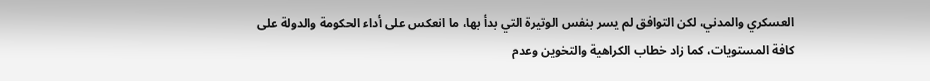العسكري والمدني، لكن التوافق لم يسر بنفس الوتيرة التي بدأ بها، ما انعكس على أداء الحكومة والدولة على كافة المستويات، كما زاد خطاب الكراهية والتخوين وعدم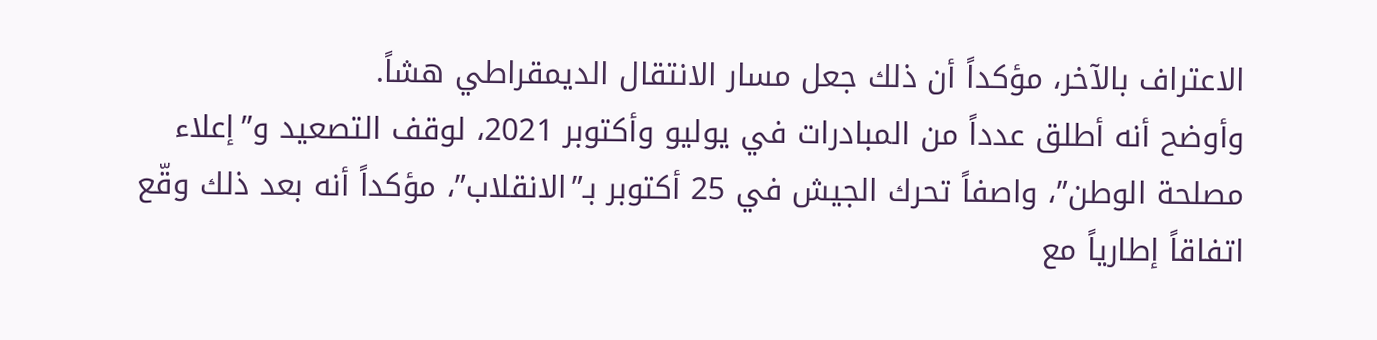الاعتراف بالآخر، مؤكداً أن ذلك جعل مسار الانتقال الديمقراطي هشاً.
وأوضح أنه أطلق عدداً من المبادرات في يوليو وأكتوبر 2021، لوقف التصعيد و”إعلاء مصلحة الوطن”، واصفاً تحرك الجيش في 25 أكتوبر بـ”الانقلاب”، مؤكداً أنه بعد ذلك وقّع اتفاقاً إطارياً مع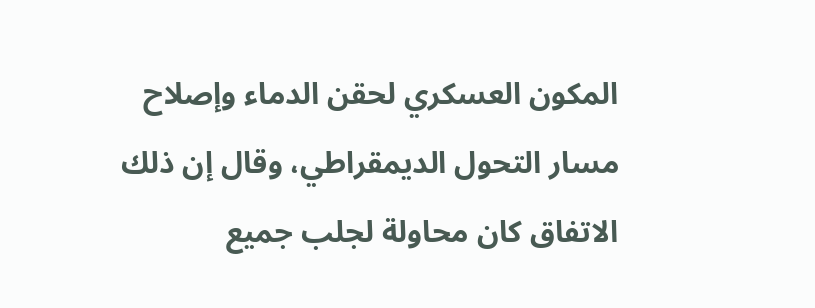المكون العسكري لحقن الدماء وإصلاح مسار التحول الديمقراطي، وقال إن ذلك الاتفاق كان محاولة لجلب جميع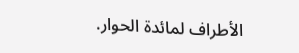الأطراف لمائدة الحوار.